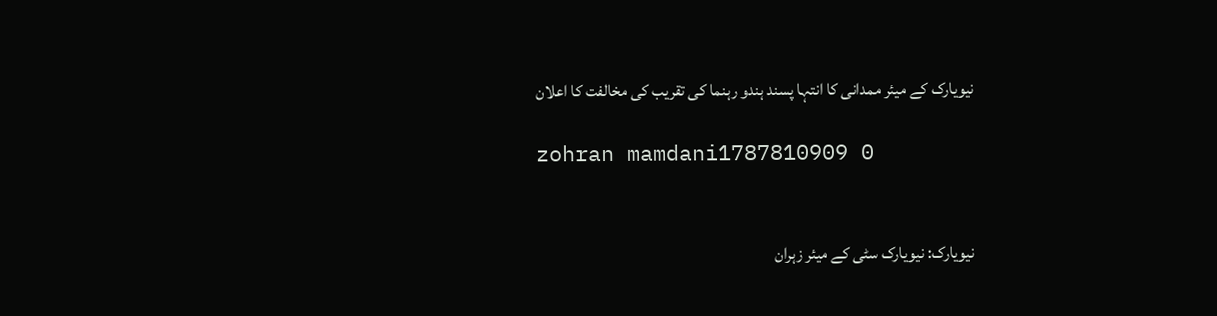نیویارک کے میئر ممدانی کا انتہا پسند ہندو رہنما کی تقریب کی مخالفت کا اعلان

zohran mamdani1787810909 0


نیویارک: نیویارک سٹی کے میئر زہران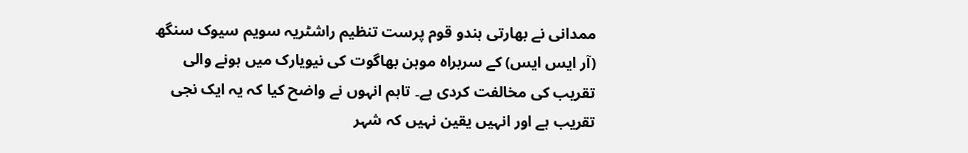ممدانی نے بھارتی ہندو قوم پرست تنظیم راشٹریہ سویم سیوک سنگھ (آر ایس ایس) کے سربراہ موہن بھاگوت کی نیویارک میں ہونے والی تقریب کی مخالفت کردی ہے۔ تاہم انہوں نے واضح کیا کہ یہ ایک نجی تقریب ہے اور انہیں یقین نہیں کہ شہر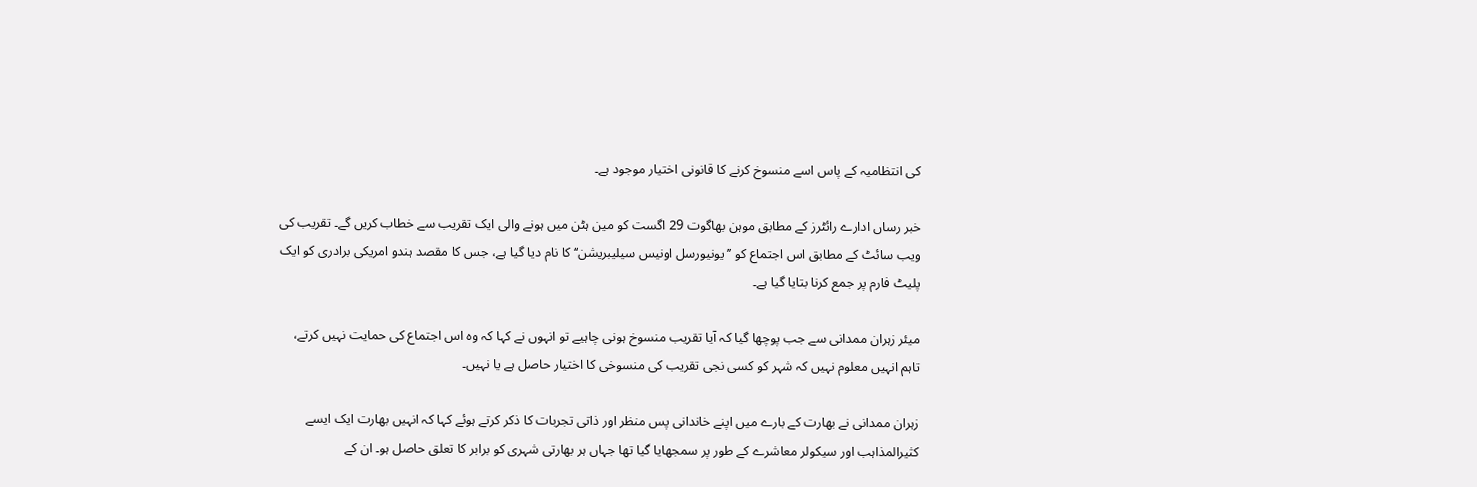کی انتظامیہ کے پاس اسے منسوخ کرنے کا قانونی اختیار موجود ہے۔

خبر رساں ادارے رائٹرز کے مطابق موہن بھاگوت 29 اگست کو مین ہٹن میں ہونے والی ایک تقریب سے خطاب کریں گے۔ تقریب کی ویب سائٹ کے مطابق اس اجتماع کو ’’یونیورسل اونیس سیلیبریشن‘‘ کا نام دیا گیا ہے، جس کا مقصد ہندو امریکی برادری کو ایک پلیٹ فارم پر جمع کرنا بتایا گیا ہے۔

میئر زہران ممدانی سے جب پوچھا گیا کہ آیا تقریب منسوخ ہونی چاہیے تو انہوں نے کہا کہ وہ اس اجتماع کی حمایت نہیں کرتے، تاہم انہیں معلوم نہیں کہ شہر کو کسی نجی تقریب کی منسوخی کا اختیار حاصل ہے یا نہیں۔

زہران ممدانی نے بھارت کے بارے میں اپنے خاندانی پس منظر اور ذاتی تجربات کا ذکر کرتے ہوئے کہا کہ انہیں بھارت ایک ایسے کثیرالمذاہب اور سیکولر معاشرے کے طور پر سمجھایا گیا تھا جہاں ہر بھارتی شہری کو برابر کا تعلق حاصل ہو۔ ان کے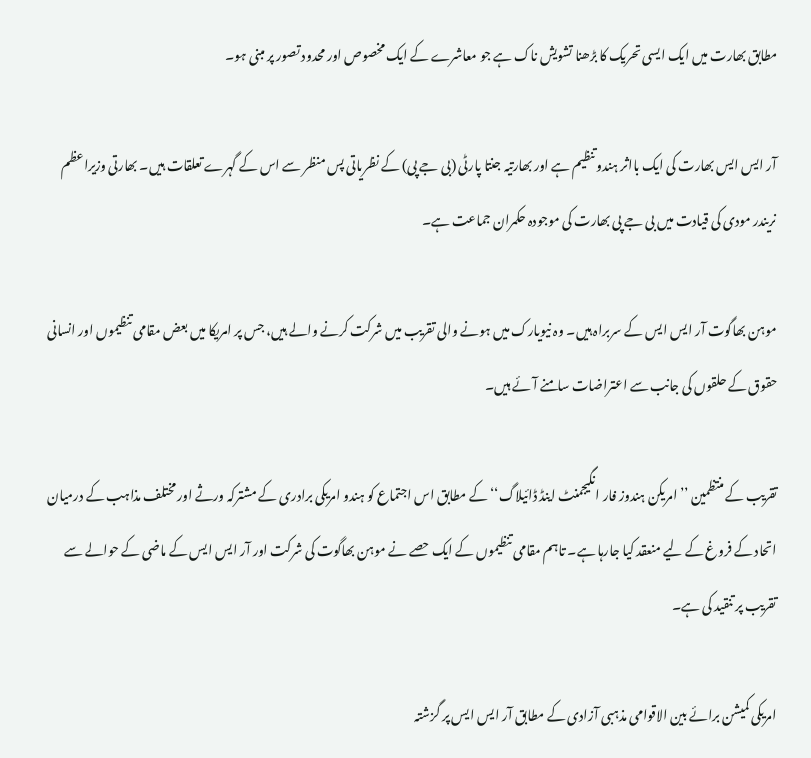مطابق بھارت میں ایک ایسی تحریک کا بڑھنا تشویش ناک ہے جو معاشرے کے ایک مخصوص اور محدود تصور پر مبنی ہو۔

آر ایس ایس بھارت کی ایک بااثر ہندو تنظیم ہے اور بھارتیہ جنتا پارٹی (بی جے پی) کے نظریاتی پس منظر سے اس کے گہرے تعلقات ہیں۔ بھارتی وزیراعظم نریندر مودی کی قیادت میں بی جے پی بھارت کی موجودہ حکمران جماعت ہے۔

موہن بھاگوت آر ایس ایس کے سربراہ ہیں۔ وہ نیویارک میں ہونے والی تقریب میں شرکت کرنے والے ہیں، جس پر امریکا میں بعض مقامی تنظیموں اور انسانی حقوق کے حلقوں کی جانب سے اعتراضات سامنے آئے ہیں۔

تقریب کے منتظمین ’’امریکن ہندوز فار انگیجمنٹ اینڈ ڈائیلاگ‘‘ کے مطابق اس اجتماع کو ہندو امریکی برادری کے مشترکہ ورثے اور مختلف مذاہب کے درمیان اتحاد کے فروغ کے لیے منعقد کیا جارہا ہے۔ تاہم مقامی تنظیموں کے ایک حصے نے موہن بھاگوت کی شرکت اور آر ایس ایس کے ماضی کے حوالے سے تقریب پر تنقید کی ہے۔

امریکی کمیشن برائے بین الاقوامی مذہبی آزادی کے مطابق آر ایس ایس پر گزشتہ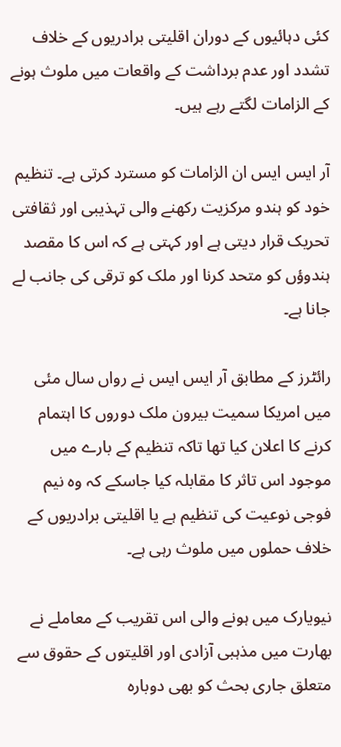کئی دہائیوں کے دوران اقلیتی برادریوں کے خلاف تشدد اور عدم برداشت کے واقعات میں ملوث ہونے کے الزامات لگتے رہے ہیں۔

آر ایس ایس ان الزامات کو مسترد کرتی ہے۔ تنظیم خود کو ہندو مرکزیت رکھنے والی تہذیبی اور ثقافتی تحریک قرار دیتی ہے اور کہتی ہے کہ اس کا مقصد ہندوؤں کو متحد کرنا اور ملک کو ترقی کی جانب لے جانا ہے۔

رائٹرز کے مطابق آر ایس ایس نے رواں سال مئی میں امریکا سمیت بیرون ملک دوروں کا اہتمام کرنے کا اعلان کیا تھا تاکہ تنظیم کے بارے میں موجود اس تاثر کا مقابلہ کیا جاسکے کہ وہ نیم فوجی نوعیت کی تنظیم ہے یا اقلیتی برادریوں کے خلاف حملوں میں ملوث رہی ہے۔

نیویارک میں ہونے والی اس تقریب کے معاملے نے بھارت میں مذہبی آزادی اور اقلیتوں کے حقوق سے متعلق جاری بحث کو بھی دوبارہ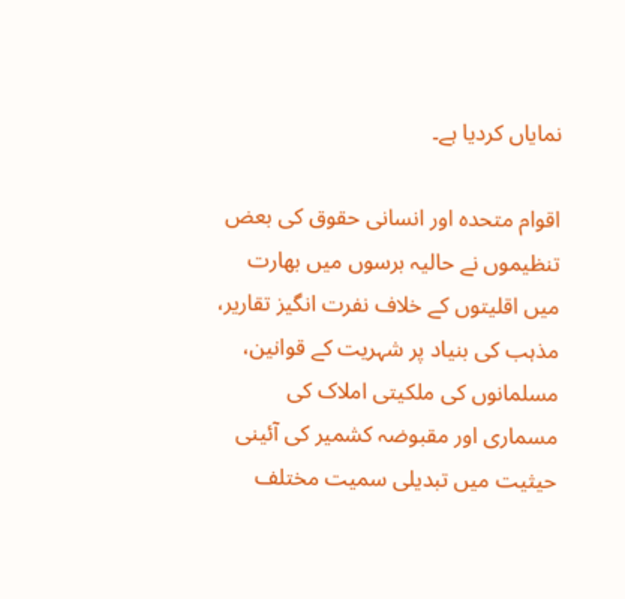نمایاں کردیا ہے۔

اقوام متحدہ اور انسانی حقوق کی بعض تنظیموں نے حالیہ برسوں میں بھارت میں اقلیتوں کے خلاف نفرت انگیز تقاریر، مذہب کی بنیاد پر شہریت کے قوانین، مسلمانوں کی ملکیتی املاک کی مسماری اور مقبوضہ کشمیر کی آئینی حیثیت میں تبدیلی سمیت مختلف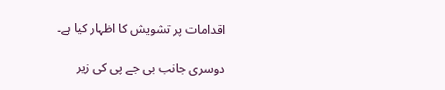اقدامات پر تشویش کا اظہار کیا ہے۔

دوسری جانب بی جے پی کی زیر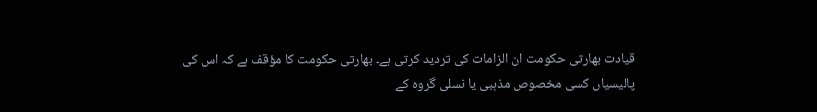قیادت بھارتی حکومت ان الزامات کی تردید کرتی ہے۔ بھارتی حکومت کا مؤقف ہے کہ اس کی پالیسیاں کسی مخصوص مذہبی یا نسلی گروہ کے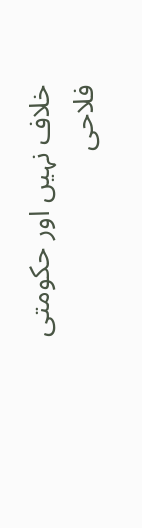خلاف نہیں اور حکومتی فلاحی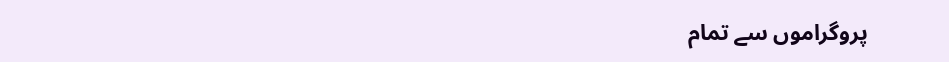پروگراموں سے تمام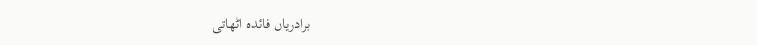برادریاں فائدہ اٹھاتی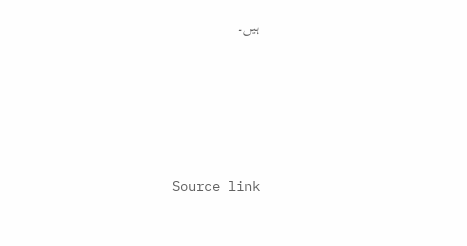ہیں۔





Source link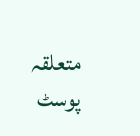متعلقہ پوسٹ